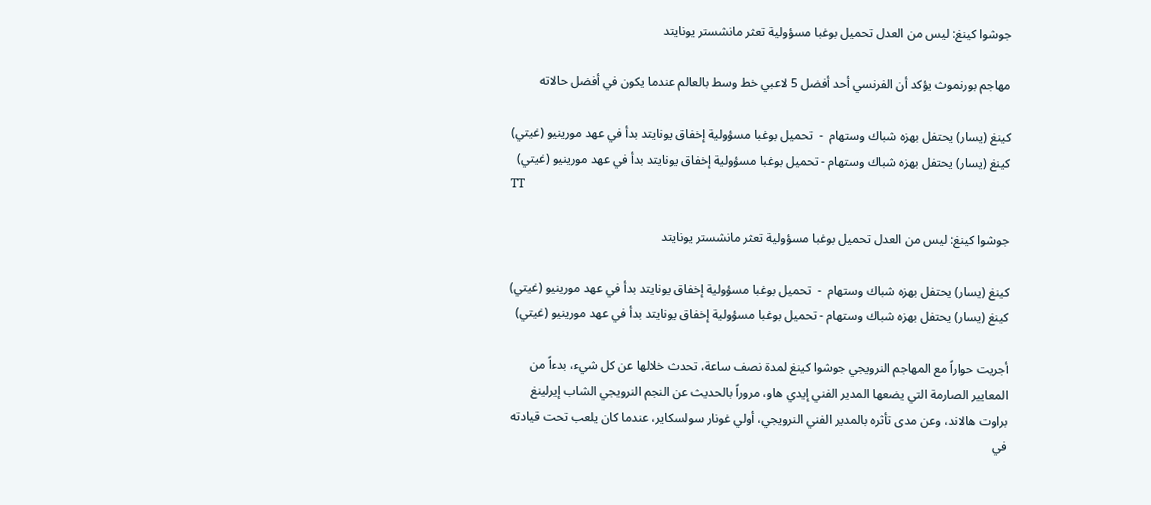جوشوا كينغ: ليس من العدل تحميل بوغبا مسؤولية تعثر مانشستر يونايتد

مهاجم بورنموث يؤكد أن الفرنسي أحد أفضل 5 لاعبي خط وسط بالعالم عندما يكون في أفضل حالاته

كينغ (يسار) يحتفل بهزه شباك وستهام  -  تحميل بوغبا مسؤولية إخفاق يونايتد بدأ في عهد مورينيو (غيتي)
كينغ (يسار) يحتفل بهزه شباك وستهام - تحميل بوغبا مسؤولية إخفاق يونايتد بدأ في عهد مورينيو (غيتي)
TT

جوشوا كينغ: ليس من العدل تحميل بوغبا مسؤولية تعثر مانشستر يونايتد

كينغ (يسار) يحتفل بهزه شباك وستهام  -  تحميل بوغبا مسؤولية إخفاق يونايتد بدأ في عهد مورينيو (غيتي)
كينغ (يسار) يحتفل بهزه شباك وستهام - تحميل بوغبا مسؤولية إخفاق يونايتد بدأ في عهد مورينيو (غيتي)

أجريت حواراً مع المهاجم النرويجي جوشوا كينغ لمدة نصف ساعة، تحدث خلالها عن كل شيء، بدءاً من المعايير الصارمة التي يضعها المدير الفني إيدي هاو، مروراً بالحديث عن النجم النرويجي الشاب إيرلينغ براوت هالاند، وعن مدى تأثره بالمدير الفني النرويجي، أولي غونار سولسكاير، عندما كان يلعب تحت قيادته في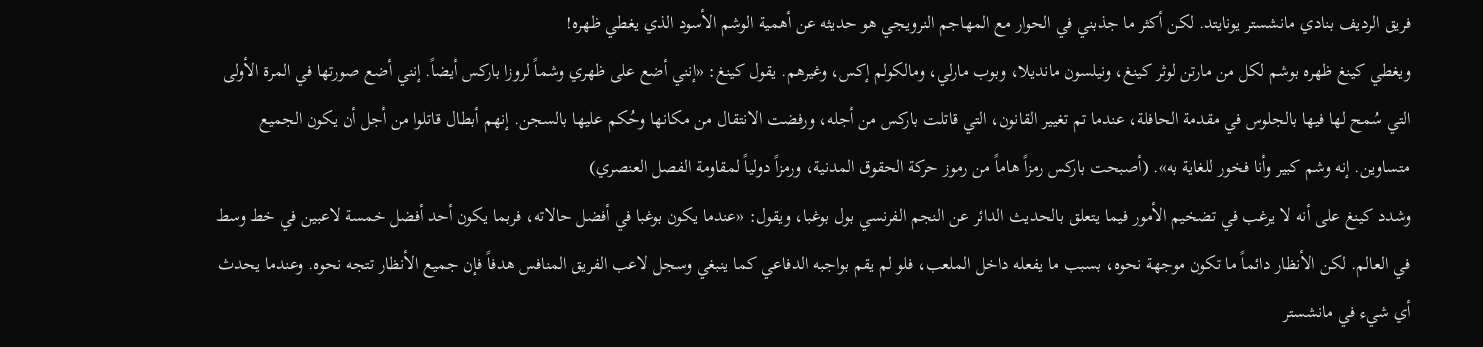فريق الرديف بنادي مانشستر يونايتد. لكن أكثر ما جذبني في الحوار مع المهاجم النرويجي هو حديثه عن أهمية الوشم الأسود الذي يغطي ظهره!
ويغطي كينغ ظهره بوشم لكل من مارتن لوثر كينغ، ونيلسون مانديلا، وبوب مارلي، ومالكولم إكس، وغيرهم. يقول كينغ: «إنني أضع على ظهري وشماً لروزا باركس أيضاً. إنني أضع صورتها في المرة الأولى التي سُمح لها فيها بالجلوس في مقدمة الحافلة، عندما تم تغيير القانون، التي قاتلت باركس من أجله، ورفضت الانتقال من مكانها وحُكم عليها بالسجن. إنهم أبطال قاتلوا من أجل أن يكون الجميع متساوين. إنه وشم كبير وأنا فخور للغاية به». (أصبحت باركس رمزاً هاماً من رموز حركة الحقوق المدنية، ورمزاً دولياً لمقاومة الفصل العنصري)
وشدد كينغ على أنه لا يرغب في تضخيم الأمور فيما يتعلق بالحديث الدائر عن النجم الفرنسي بول بوغبا، ويقول: «عندما يكون بوغبا في أفضل حالاته، فربما يكون أحد أفضل خمسة لاعبين في خط وسط في العالم. لكن الأنظار دائماً ما تكون موجهة نحوه، بسبب ما يفعله داخل الملعب، فلو لم يقم بواجبه الدفاعي كما ينبغي وسجل لاعب الفريق المنافس هدفاً فإن جميع الأنظار تتجه نحوه. وعندما يحدث أي شيء في مانشستر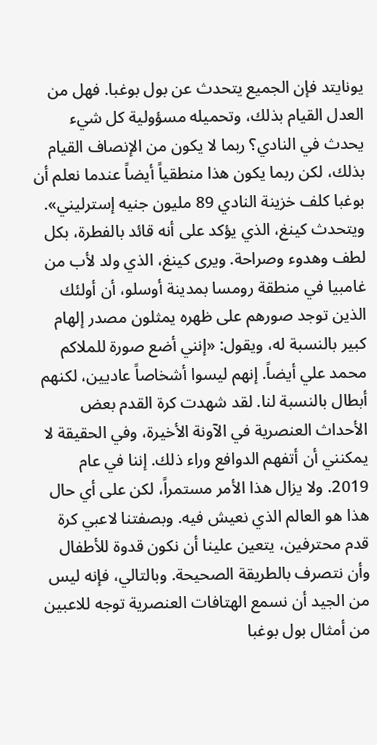يونايتد فإن الجميع يتحدث عن بول بوغبا. فهل من العدل القيام بذلك، وتحميله مسؤولية كل شيء يحدث في النادي؟ ربما لا يكون من الإنصاف القيام بذلك، لكن ربما يكون هذا منطقياً أيضاً عندما نعلم أن بوغبا كلف خزينة النادي 89 مليون جنيه إسترليني».
ويتحدث كينغ، الذي يؤكد على أنه قائد بالفطرة، بكل لطف وهدوء وصراحة. ويرى كينغ، الذي ولد لأب من غامبيا في منطقة رومسا بمدينة أوسلو، أن أولئك الذين توجد صورهم على ظهره يمثلون مصدر إلهام كبير بالنسبة له، ويقول: «إنني أضع صورة للملاكم محمد علي أيضاً. إنهم ليسوا أشخاصاً عاديين، لكنهم أبطال بالنسبة لنا. لقد شهدت كرة القدم بعض الأحداث العنصرية في الآونة الأخيرة، وفي الحقيقة لا يمكنني أن أتفهم الدوافع وراء ذلك. إننا في عام 2019. ولا يزال هذا الأمر مستمراً، لكن على أي حال هذا هو العالم الذي نعيش فيه. وبصفتنا لاعبي كرة قدم محترفين، يتعين علينا أن نكون قدوة للأطفال وأن نتصرف بالطريقة الصحيحة. وبالتالي، فإنه ليس من الجيد أن نسمع الهتافات العنصرية توجه للاعبين من أمثال بول بوغبا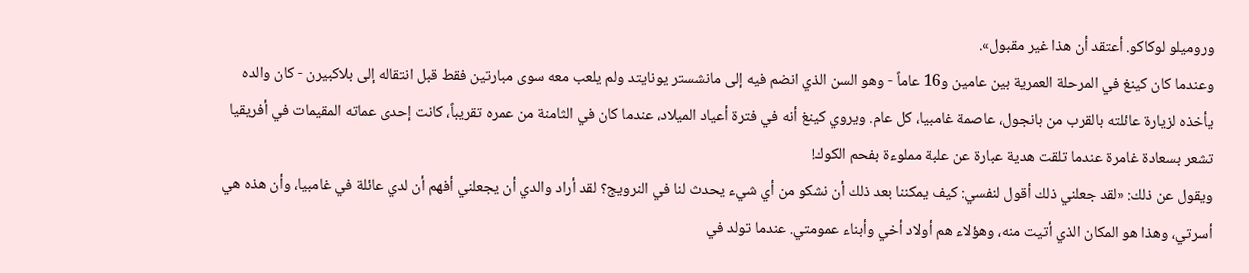وروميلو لوكاكو. أعتقد أن هذا غير مقبول».
وعندما كان كينغ في المرحلة العمرية بين عامين و16 عاماً - وهو السن الذي انضم فيه إلى مانشستر يونايتد ولم يلعب معه سوى مبارتين فقط قبل انتقاله إلى بلاكبيرن - كان والده يأخذه لزيارة عائلته بالقرب من بانجول، عاصمة غامبيا، كل عام. ويروي كينغ أنه في فترة أعياد الميلاد، عندما كان في الثامنة من عمره تقريباً، كانت إحدى عماته المقيمات في أفريقيا تشعر بسعادة غامرة عندما تلقت هدية عبارة عن علبة مملوءة بفحم الكوك!
ويقول عن ذلك: «لقد جعلني ذلك أقول لنفسي: كيف يمكننا بعد ذلك أن نشكو من أي شيء يحدث لنا في النرويج؟ لقد أراد والدي أن يجعلني أفهم أن لدي عائلة في غامبيا، وأن هذه هي أسرتي، وهذا هو المكان الذي أتيت منه، وهؤلاء هم أولاد أخي وأبناء عمومتي. عندما تولد في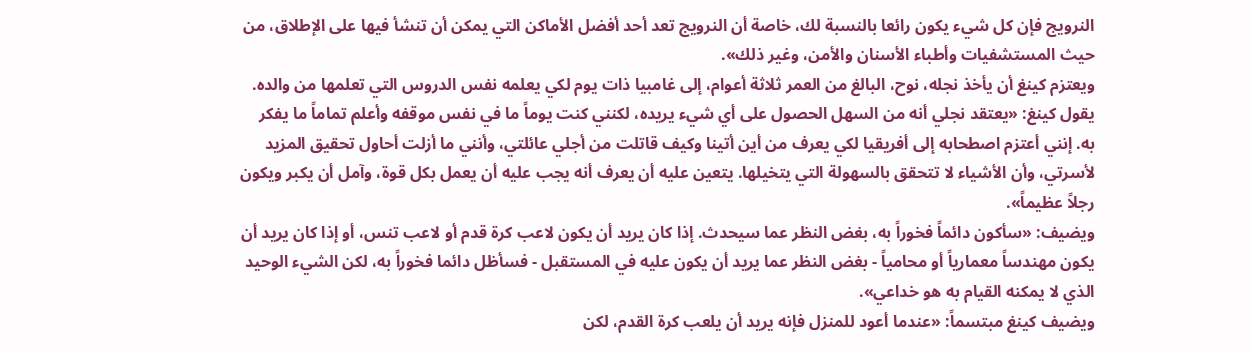النرويج فإن كل شيء يكون رائعا بالنسبة لك، خاصة أن النرويج تعد أحد أفضل الأماكن التي يمكن أن تنشأ فيها على الإطلاق، من حيث المستشفيات وأطباء الأسنان والأمن، وغير ذلك».
ويعتزم كينغ أن يأخذ نجله، نوح، البالغ من العمر ثلاثة أعوام، إلى غامبيا ذات يوم لكي يعلمه نفس الدروس التي تعلمها من والده. يقول كينغ: «يعتقد نجلي أنه من السهل الحصول على أي شيء يريده، لكنني كنت يوماً ما في نفس موقفه وأعلم تماماً ما يفكر به. إنني أعتزم اصطحابه إلى أفريقيا لكي يعرف من أين أتينا وكيف قاتلت من أجلي عائلتي، وأنني ما أزلت أحاول تحقيق المزيد لأسرتي، وأن الأشياء لا تتحقق بالسهولة التي يتخيلها. يتعين عليه أن يعرف أنه يجب عليه أن يعمل بكل قوة، وآمل أن يكبر ويكون رجلاً عظيماً».
ويضيف: «سأكون دائماً فخوراً به، بغض النظر عما سيحدث. إذا كان يريد أن يكون لاعب كرة قدم أو لاعب تنس، أو إذا كان يريد أن يكون مهندساً معمارياً أو محامياً - بغض النظر عما يريد أن يكون عليه في المستقبل - فسأظل دائما فخوراً به، لكن الشيء الوحيد الذي لا يمكنه القيام به هو خداعي».
ويضيف كينغ مبتسماً: «عندما أعود للمنزل فإنه يريد أن يلعب كرة القدم، لكن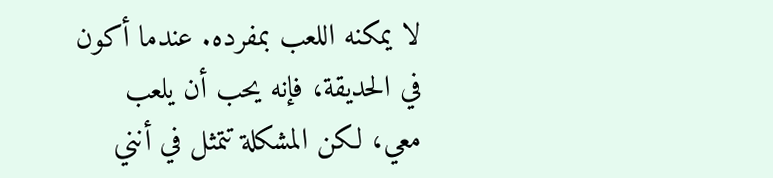لا يمكنه اللعب بمفرده. عندما أكون في الحديقة، فإنه يحب أن يلعب معي، لكن المشكلة تتمثل في أنني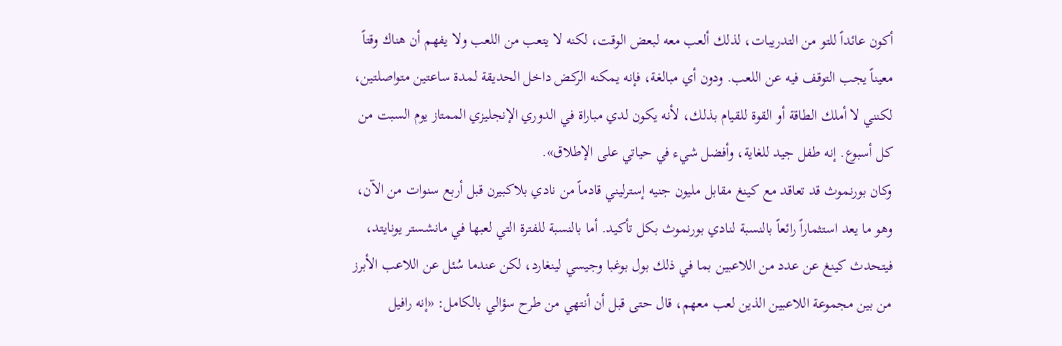أكون عائداً للتو من التدريبات، لذلك ألعب معه لبعض الوقت، لكنه لا يتعب من اللعب ولا يفهم أن هناك وقتاً معيناً يجب التوقف فيه عن اللعب. ودون أي مبالغة، فإنه يمكنه الركض داخل الحديقة لمدة ساعتين متواصلتين، لكنني لا أملك الطاقة أو القوة للقيام بذلك، لأنه يكون لدي مباراة في الدوري الإنجليزي الممتاز يوم السبت من كل أسبوع. إنه طفل جيد للغاية، وأفضل شيء في حياتي على الإطلاق».
وكان بورنموث قد تعاقد مع كينغ مقابل مليون جنيه إسترليني قادماً من نادي بلاكبيرن قبل أربع سنوات من الآن، وهو ما يعد استثماراً رائعاً بالنسبة لنادي بورنموث بكل تأكيد. أما بالنسبة للفترة التي لعبها في مانشستر يونايتد، فيتحدث كينغ عن عدد من اللاعبين بما في ذلك بول بوغبا وجيسي لينغارد، لكن عندما سُئل عن اللاعب الأبرز من بين مجموعة اللاعبين الذين لعب معهم، قال حتى قبل أن أنتهي من طرح سؤالي بالكامل: «إنه رافيل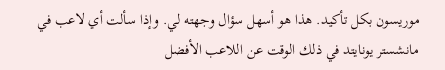موريسون بكل تأكيد. هذا هو أسهل سؤال وجهته لي. وإذا سألت أي لاعب في مانشستر يونايتد في ذلك الوقت عن اللاعب الأفضل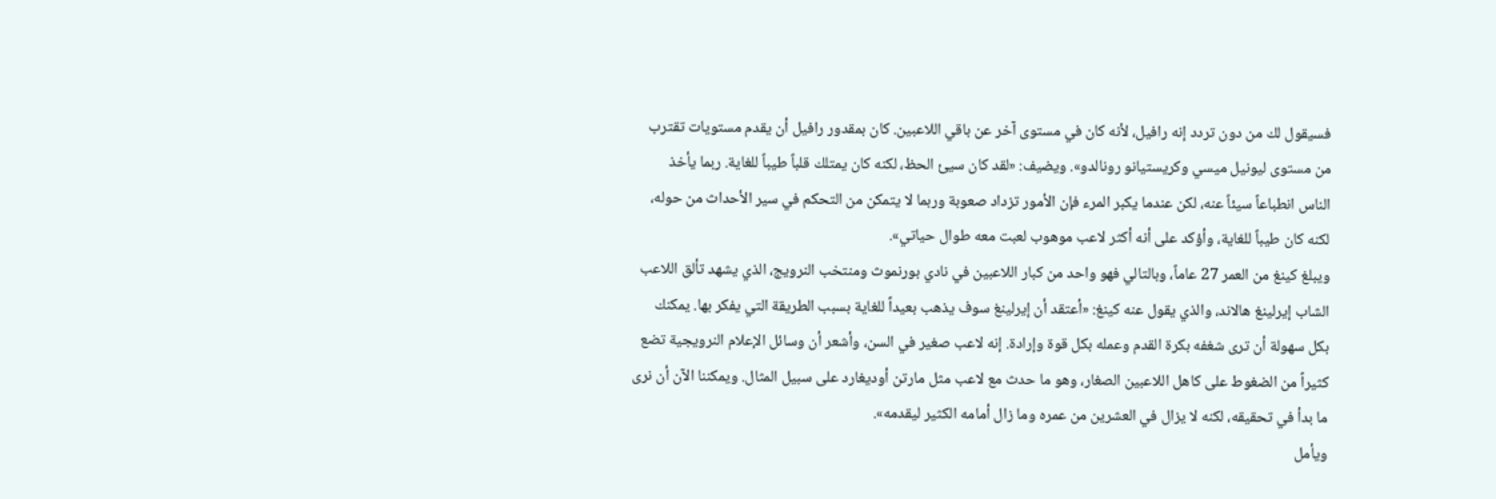فسيقول لك من دون تردد إنه رافيل، لأنه كان في مستوى آخر عن باقي اللاعبين. كان بمقدور رافيل أن يقدم مستويات تقترب من مستوى ليونيل ميسي وكريستيانو رونالدو». ويضيف: «لقد كان سيئ الحظ، لكنه كان يمتلك قلباً طيباً للغاية. ربما يأخذ الناس انطباعاً سيئاً عنه، لكن عندما يكبر المرء فإن الأمور تزداد صعوبة وربما لا يتمكن من التحكم في سير الأحداث من حوله، لكنه كان طيباً للغاية، وأؤكد على أنه أكثر لاعب موهوب لعبت معه طوال حياتي».
ويبلغ كينغ من العمر 27 عاماً، وبالتالي فهو واحد من كبار اللاعبين في نادي بورنموث ومنتخب النرويج، الذي يشهد تألق اللاعب الشاب إيرلينغ هالاند، والذي يقول عنه كينغ: «أعتقد أن إيرلينغ سوف يذهب بعيداً للغاية بسبب الطريقة التي يفكر بها. يمكنك بكل سهولة أن ترى شغفه بكرة القدم وعمله بكل قوة وإرادة. إنه لاعب صغير في السن، وأشعر أن وسائل الإعلام النرويجية تضع كثيراً من الضغوط على كاهل اللاعبين الصغار، وهو ما حدث مع لاعب مثل مارتن أوديغارد على سبيل المثال. ويمكننا الآن أن نرى ما بدأ في تحقيقه، لكنه لا يزال في العشرين من عمره وما زال أمامه الكثير ليقدمه».
ويأمل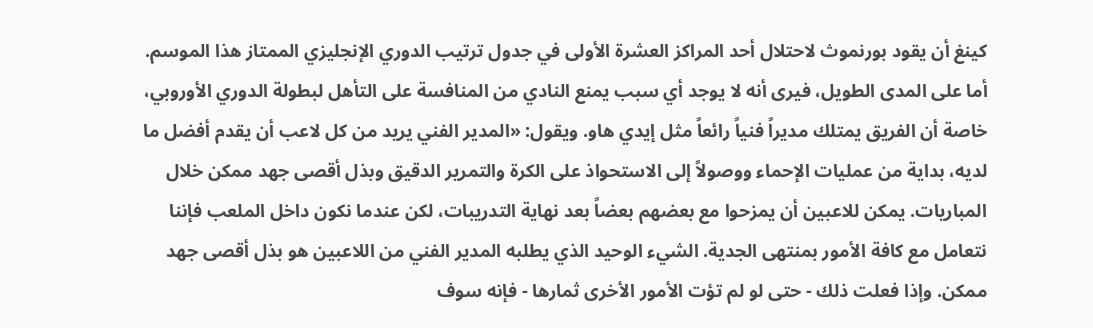كينغ أن يقود بورنموث لاحتلال أحد المراكز العشرة الأولى في جدول ترتيب الدوري الإنجليزي الممتاز هذا الموسم. أما على المدى الطويل، فيرى أنه لا يوجد أي سبب يمنع النادي من المنافسة على التأهل لبطولة الدوري الأوروبي، خاصة أن الفريق يمتلك مديراً فنياً رائعاً مثل إيدي هاو. ويقول: «المدير الفني يريد من كل لاعب أن يقدم أفضل ما لديه، بداية من عمليات الإحماء ووصولاً إلى الاستحواذ على الكرة والتمرير الدقيق وبذل أقصى جهد ممكن خلال المباريات. يمكن للاعبين أن يمزحوا مع بعضهم بعضاً بعد نهاية التدريبات، لكن عندما نكون داخل الملعب فإننا نتعامل مع كافة الأمور بمنتهى الجدية. الشيء الوحيد الذي يطلبه المدير الفني من اللاعبين هو بذل أقصى جهد ممكن. وإذا فعلت ذلك - حتى لو لم تؤت الأمور الأخرى ثمارها - فإنه سوف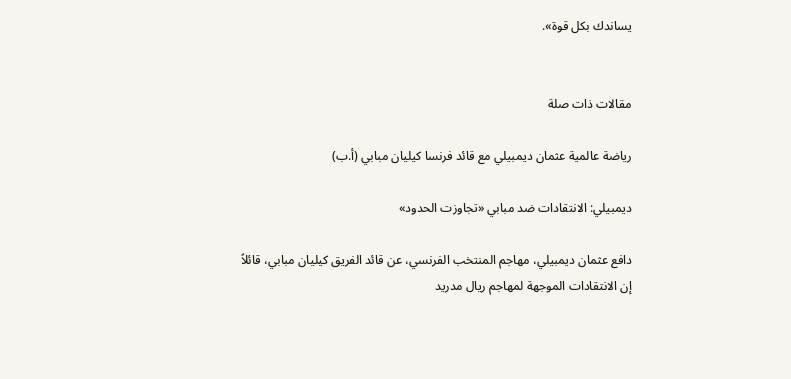يساندك بكل قوة».


مقالات ذات صلة

رياضة عالمية عثمان ديمبيلي مع قائد فرنسا كيليان مبابي (أ.ب)

ديمبيلي: الانتقادات ضد مبابي «تجاوزت الحدود»

دافع عثمان ديمبيلي، مهاجم المنتخب الفرنسي، عن قائد الفريق كيليان مبابي، قائلاً إن الانتقادات الموجهة لمهاجم ريال مدريد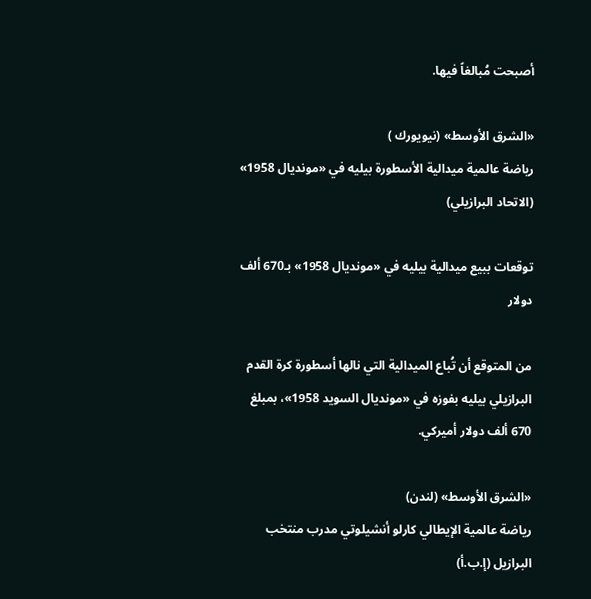أصبحت مُبالغاً فيها.

«الشرق الأوسط» (نيويورك )
رياضة عالمية ميدالية الأسطورة بيليه في «مونديال 1958» (الاتحاد البرازيلي)

توقعات ببيع ميدالية بيليه في «مونديال 1958» بـ670 ألف دولار

من المتوقع أن تُباع الميدالية التي نالها أسطورة كرة القدم البرازيلي بيليه بفوزه في «مونديال السويد 1958»، بمبلغ 670 ألف دولار أميركي.

«الشرق الأوسط» (لندن)
رياضة عالمية الإيطالي كارلو أنشيلوتي مدرب منتخب البرازيل (إ.ب.أ)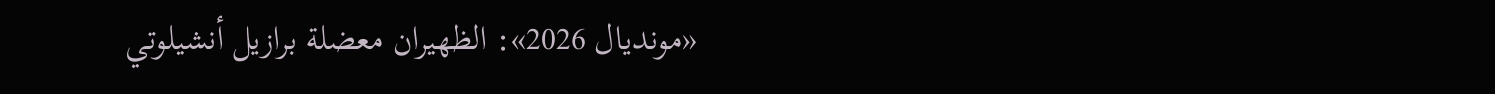«مونديال 2026»: الظهيران معضلة برازيل أنشيلوتي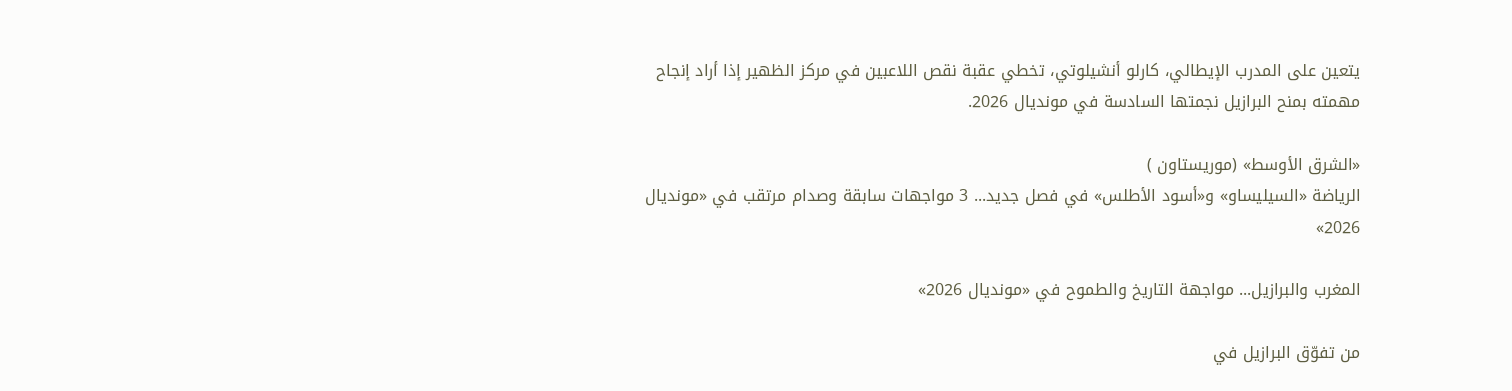يتعين على المدرب الإيطالي، كارلو أنشيلوتي، تخطي عقبة نقص اللاعبين في مركز الظهير إذا أراد إنجاح مهمته بمنح البرازيل نجمتها السادسة في مونديال 2026.

«الشرق الأوسط» (موريستاون )
الرياضة «السيليساو» و«أسود الأطلس» في فصل جديد... 3 مواجهات سابقة وصدام مرتقب في «مونديال 2026»

المغرب والبرازيل... مواجهة التاريخ والطموح في «مونديال 2026»

من تفوّق البرازيل في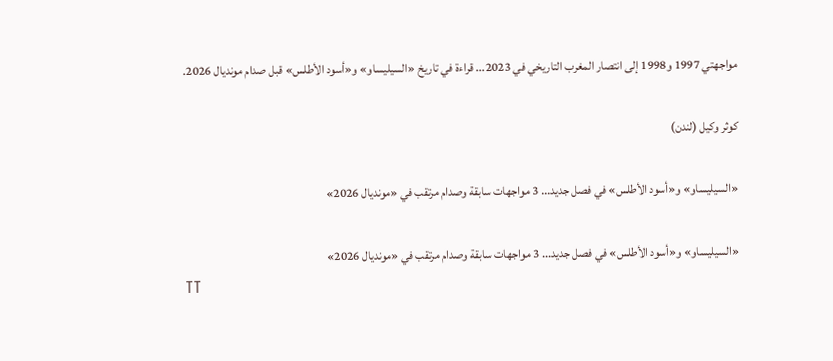مواجهتي 1997 و1998 إلى انتصار المغرب التاريخي في 2023... قراءة في تاريخ «السيليساو» و«أسود الأطلس» قبل صدام مونديال 2026.

كوثر وكيل (لندن)

«السيليساو» و«أسود الأطلس» في فصل جديد... 3 مواجهات سابقة وصدام مرتقب في «مونديال 2026»

«السيليساو» و«أسود الأطلس» في فصل جديد... 3 مواجهات سابقة وصدام مرتقب في «مونديال 2026»
TT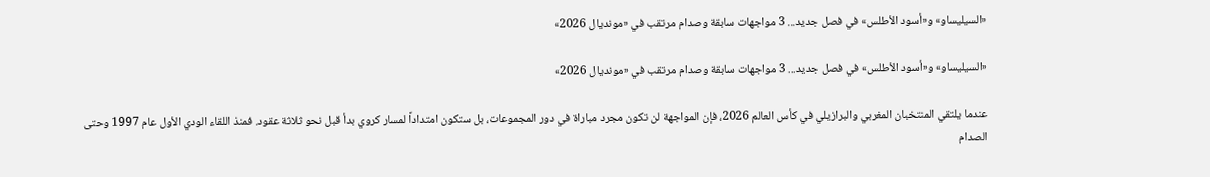«السيليساو» و«أسود الأطلس» في فصل جديد... 3 مواجهات سابقة وصدام مرتقب في «مونديال 2026»

«السيليساو» و«أسود الأطلس» في فصل جديد... 3 مواجهات سابقة وصدام مرتقب في «مونديال 2026»

عندما يلتقي المنتخبان المغربي والبرازيلي في كأس العالم 2026، فإن المواجهة لن تكون مجرد مباراة في دور المجموعات، بل ستكون امتداداً لمسار كروي بدأ قبل نحو ثلاثة عقود. فمنذ اللقاء الودي الأول عام 1997 وحتى الصدام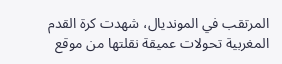المرتقب في المونديال، شهدت كرة القدم المغربية تحولات عميقة نقلتها من موقع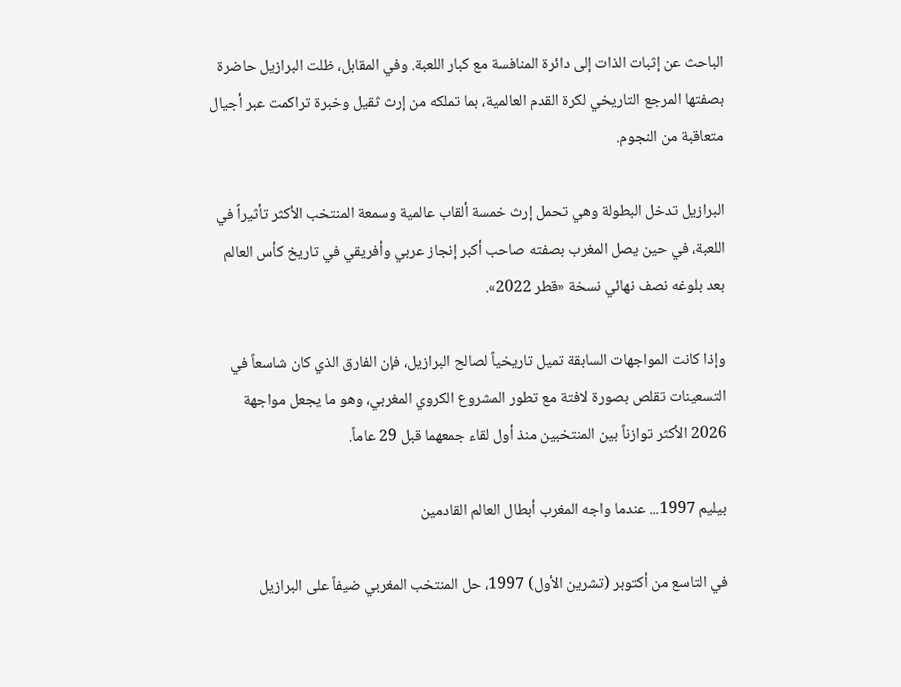الباحث عن إثبات الذات إلى دائرة المنافسة مع كبار اللعبة. وفي المقابل، ظلت البرازيل حاضرة بصفتها المرجع التاريخي لكرة القدم العالمية، بما تملكه من إرث ثقيل وخبرة تراكمت عبر أجيال متعاقبة من النجوم.

البرازيل تدخل البطولة وهي تحمل إرث خمسة ألقاب عالمية وسمعة المنتخب الأكثر تأثيراً في اللعبة، في حين يصل المغرب بصفته صاحب أكبر إنجاز عربي وأفريقي في تاريخ كأس العالم بعد بلوغه نصف نهائي نسخة «قطر 2022».

وإذا كانت المواجهات السابقة تميل تاريخياً لصالح البرازيل، فإن الفارق الذي كان شاسعاً في التسعينات تقلص بصورة لافتة مع تطور المشروع الكروي المغربي، وهو ما يجعل مواجهة 2026 الأكثر توازناً بين المنتخبين منذ أول لقاء جمعهما قبل 29 عاماً.

بيليم 1997... عندما واجه المغرب أبطال العالم القادمين

في التاسع من أكتوبر (تشرين الأول) 1997، حل المنتخب المغربي ضيفاً على البرازيل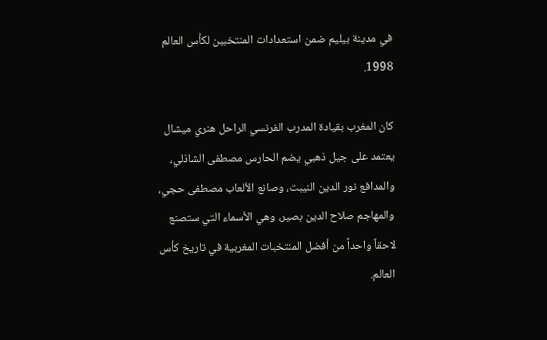في مدينة بيليم ضمن استعدادات المنتخبين لكأس العالم 1998.

كان المغرب بقيادة المدرب الفرنسي الراحل هنري ميشال يعتمد على جيل ذهبي يضم الحارس مصطفى الشاذلي، والمدافع نور الدين النيبت، وصانع الألعاب مصطفى حجي، والمهاجم صلاح الدين بصير، وهي الأسماء التي ستصنع لاحقاً واحداً من أفضل المنتخبات المغربية في تاريخ كأس العالم.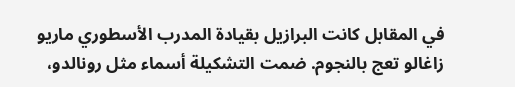في المقابل كانت البرازيل بقيادة المدرب الأسطوري ماريو زاغالو تعج بالنجوم. ضمت التشكيلة أسماء مثل رونالدو،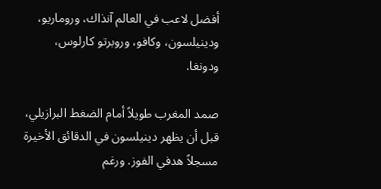أفضل لاعب في العالم آنذاك، وروماريو، ودينيلسون، وكافو، وروبرتو كارلوس، ودونغا.

صمد المغرب طويلاً أمام الضغط البرازيلي، قبل أن يظهر دينيلسون في الدقائق الأخيرة مسجلاً هدفي الفوز. ورغم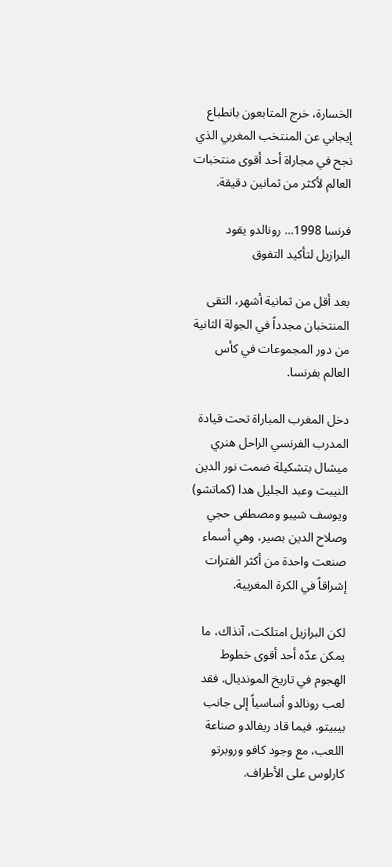الخسارة، خرج المتابعون بانطباع إيجابي عن المنتخب المغربي الذي نجح في مجاراة أحد أقوى منتخبات العالم لأكثر من ثمانين دقيقة.

فرنسا 1998... رونالدو يقود البرازيل لتأكيد التفوق

بعد أقل من ثمانية أشهر، التقى المنتخبان مجدداً في الجولة الثانية من دور المجموعات في كأس العالم بفرنسا.

دخل المغرب المباراة تحت قيادة المدرب الفرنسي الراحل هنري ميشال بتشكيلة ضمت نور الدين النيبت وعبد الجليل هدا (كماتشو) ويوسف شيبو ومصطفى حجي وصلاح الدين بصير، وهي أسماء صنعت واحدة من أكثر الفترات إشراقاً في الكرة المغربية.

لكن البرازيل امتلكت، آنذاك، ما يمكن عدّه أحد أقوى خطوط الهجوم في تاريخ المونديال. فقد لعب رونالدو أساسياً إلى جانب بيبيتو، فيما قاد ريفالدو صناعة اللعب، مع وجود كافو وروبرتو كارلوس على الأطراف.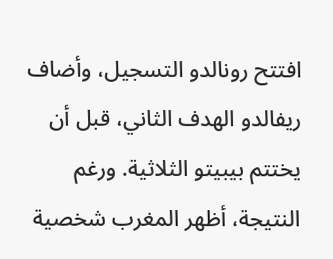افتتح رونالدو التسجيل، وأضاف ريفالدو الهدف الثاني، قبل أن يختتم بيبيتو الثلاثية. ورغم النتيجة، أظهر المغرب شخصية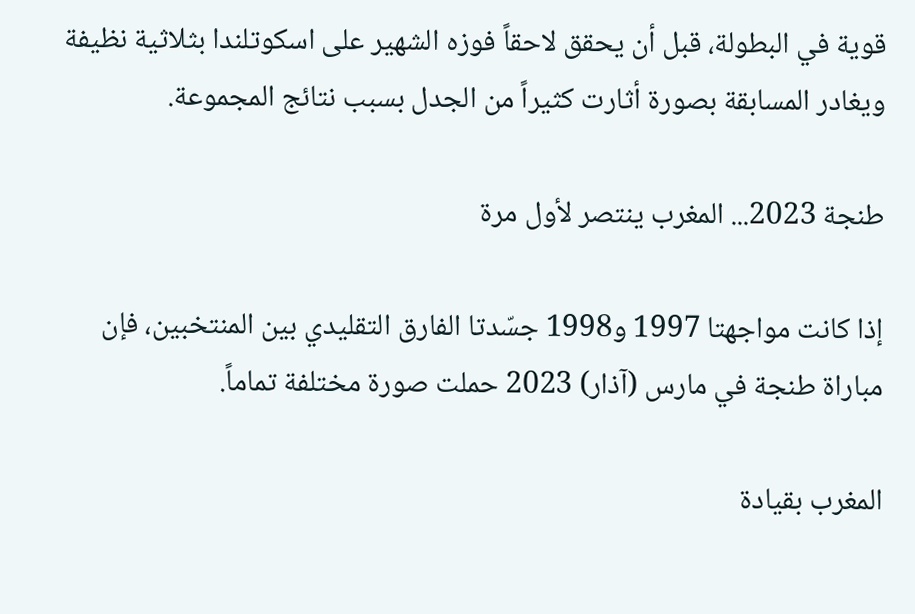قوية في البطولة، قبل أن يحقق لاحقاً فوزه الشهير على اسكوتلندا بثلاثية نظيفة ويغادر المسابقة بصورة أثارت كثيراً من الجدل بسبب نتائج المجموعة.

طنجة 2023... المغرب ينتصر لأول مرة

إذا كانت مواجهتا 1997 و1998 جسّدتا الفارق التقليدي بين المنتخبين، فإن مباراة طنجة في مارس (آذار) 2023 حملت صورة مختلفة تماماً.

المغرب بقيادة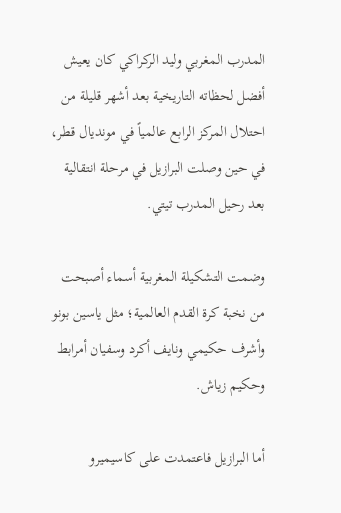المدرب المغربي وليد الركراكي كان يعيش أفضل لحظاته التاريخية بعد أشهر قليلة من احتلال المركز الرابع عالمياً في مونديال قطر، في حين وصلت البرازيل في مرحلة انتقالية بعد رحيل المدرب تيتي.

وضمت التشكيلة المغربية أسماء أصبحت من نخبة كرة القدم العالمية؛ مثل ياسين بونو وأشرف حكيمي ونايف أكرد وسفيان أمرابط وحكيم زياش.

أما البرازيل فاعتمدت على كاسيميرو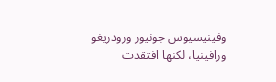وفينيسيوس جونيور ورودريغو ورافينيا، لكنها افتقدت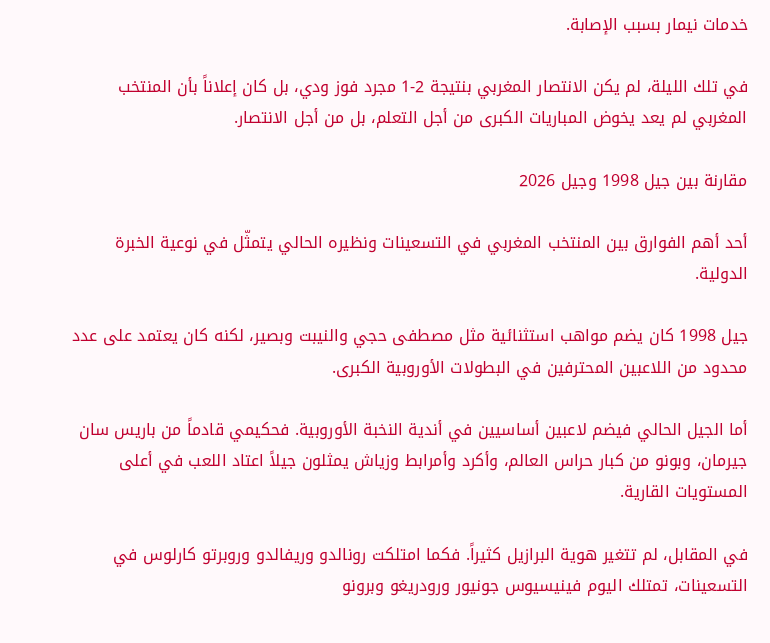خدمات نيمار بسبب الإصابة.

في تلك الليلة، لم يكن الانتصار المغربي بنتيجة 2-1 مجرد فوز ودي، بل كان إعلاناً بأن المنتخب المغربي لم يعد يخوض المباريات الكبرى من أجل التعلم، بل من أجل الانتصار.

مقارنة بين جيل 1998 وجيل 2026

أحد أهم الفوارق بين المنتخب المغربي في التسعينات ونظيره الحالي يتمثّل في نوعية الخبرة الدولية.

جيل 1998 كان يضم مواهب استثنائية مثل مصطفى حجي والنيبت وبصير، لكنه كان يعتمد على عدد محدود من اللاعبين المحترفين في البطولات الأوروبية الكبرى.

أما الجيل الحالي فيضم لاعبين أساسيين في أندية النخبة الأوروبية. فحكيمي قادماً من باريس سان جيرمان، وبونو من كبار حراس العالم، وأكرد وأمرابط وزياش يمثلون جيلاً اعتاد اللعب في أعلى المستويات القارية.

في المقابل، لم تتغير هوية البرازيل كثيراً. فكما امتلكت رونالدو وريفالدو وروبرتو كارلوس في التسعينات، تمتلك اليوم فينيسيوس جونيور ورودريغو وبرونو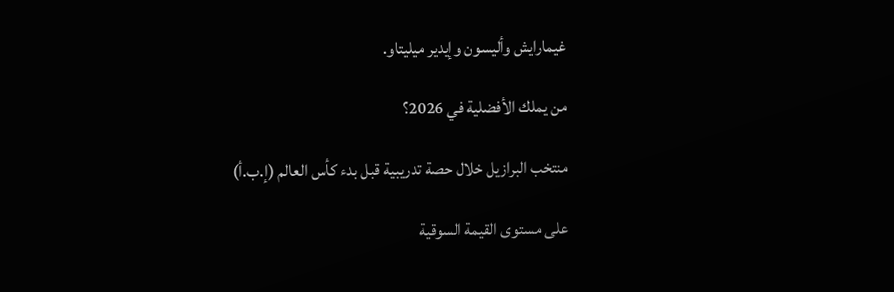غيمارايش وأليسون وإيدير ميليتاو.

من يملك الأفضلية في 2026؟

منتخب البرازيل خلال حصة تدريبية قبل بدء كأس العالم (إ.ب.أ)

على مستوى القيمة السوقية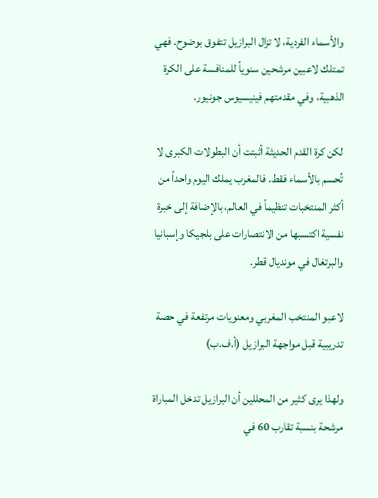والأسماء الفردية، لا تزال البرازيل تتفوق بوضوح. فهي تمتلك لاعبين مرشحين سنوياً للمنافسة على الكرة الذهبية، وفي مقدمتهم فينيسيوس جونيور.

لكن كرة القدم الحديثة أثبتت أن البطولات الكبرى لا تُحسم بالأسماء فقط. فالمغرب يملك اليوم واحداً من أكثر المنتخبات تنظيماً في العالم، بالإضافة إلى خبرة نفسية اكتسبها من الانتصارات على بلجيكا وإسبانيا والبرتغال في مونديال قطر.

لاعبو المنتخب المغربي ومعنويات مرتفعة في حصة تدريبية قبل مواجهة البرازيل (أ.ف.ب)

ولهذا يرى كثير من المحللين أن البرازيل تدخل المباراة مرشحة بنسبة تقارب 60 في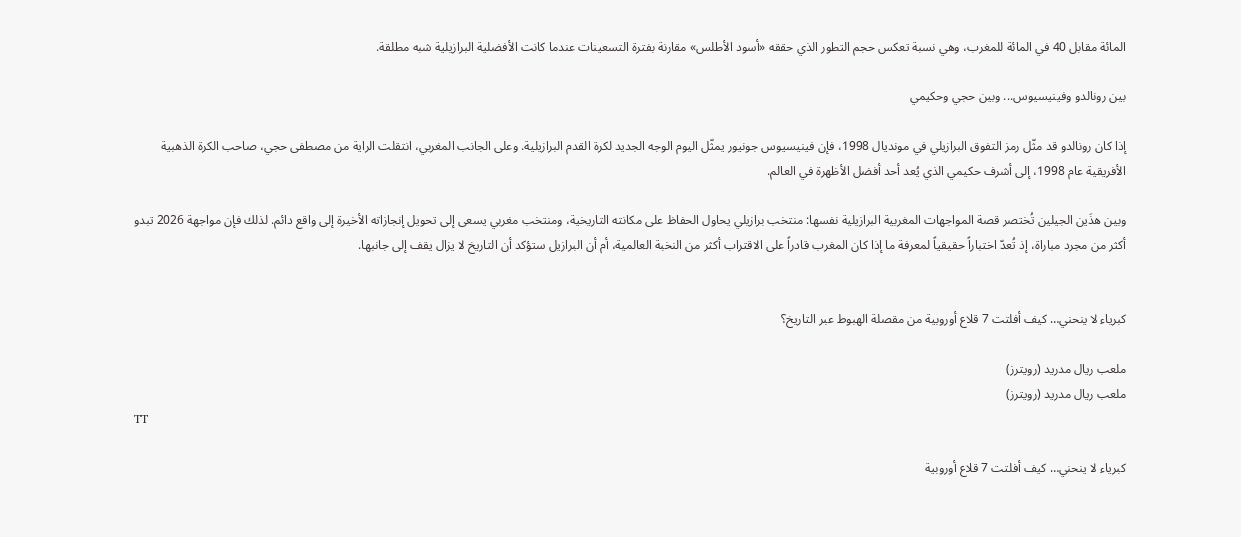المائة مقابل 40 في المائة للمغرب، وهي نسبة تعكس حجم التطور الذي حققه «أسود الأطلس» مقارنة بفترة التسعينات عندما كانت الأفضلية البرازيلية شبه مطلقة.

بين رونالدو وفينيسيوس... وبين حجي وحكيمي

إذا كان رونالدو قد مثّل رمز التفوق البرازيلي في مونديال 1998، فإن فينيسيوس جونيور يمثّل اليوم الوجه الجديد لكرة القدم البرازيلية. وعلى الجانب المغربي، انتقلت الراية من مصطفى حجي، صاحب الكرة الذهبية الأفريقية عام 1998، إلى أشرف حكيمي الذي يُعد أحد أفضل الأظهرة في العالم.

وبين هذَين الجيلين تُختصر قصة المواجهات المغربية البرازيلية نفسها: منتخب برازيلي يحاول الحفاظ على مكانته التاريخية، ومنتخب مغربي يسعى إلى تحويل إنجازاته الأخيرة إلى واقع دائم. لذلك فإن مواجهة 2026 تبدو أكثر من مجرد مباراة، إذ تُعدّ اختباراً حقيقياً لمعرفة ما إذا كان المغرب قادراً على الاقتراب أكثر من النخبة العالمية، أم أن البرازيل ستؤكد أن التاريخ لا يزال يقف إلى جانبها.


كبرياء لا ينحني… كيف أفلتت 7 قلاع أوروبية من مقصلة الهبوط عبر التاريخ؟

ملعب ريال مدريد (رويترز)
ملعب ريال مدريد (رويترز)
TT

كبرياء لا ينحني… كيف أفلتت 7 قلاع أوروبية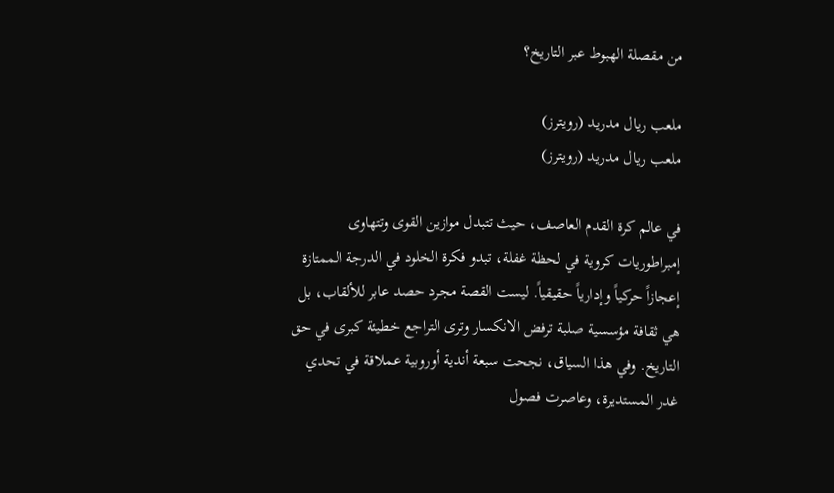من مقصلة الهبوط عبر التاريخ؟

ملعب ريال مدريد (رويترز)
ملعب ريال مدريد (رويترز)

في عالم كرة القدم العاصف، حيث تتبدل موازين القوى وتتهاوى إمبراطوريات كروية في لحظة غفلة، تبدو فكرة الخلود في الدرجة الممتازة إعجازاً حركياً وإدارياً حقيقياً. ليست القصة مجرد حصد عابر للألقاب، بل هي ثقافة مؤسسية صلبة ترفض الانكسار وترى التراجع خطيئة كبرى في حق التاريخ. وفي هذا السياق، نجحت سبعة أندية أوروبية عملاقة في تحدي غدر المستديرة، وعاصرت فصول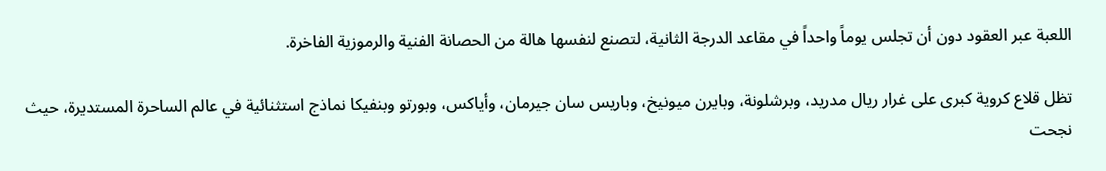اللعبة عبر العقود دون أن تجلس يوماً واحداً في مقاعد الدرجة الثانية، لتصنع لنفسها هالة من الحصانة الفنية والرموزية الفاخرة.

تظل قلاع كروية كبرى على غرار ريال مدريد، وبرشلونة، وبايرن ميونيخ، وباريس سان جيرمان، وأياكس، وبورتو وبنفيكا نماذج استثنائية في عالم الساحرة المستديرة، حيث نجحت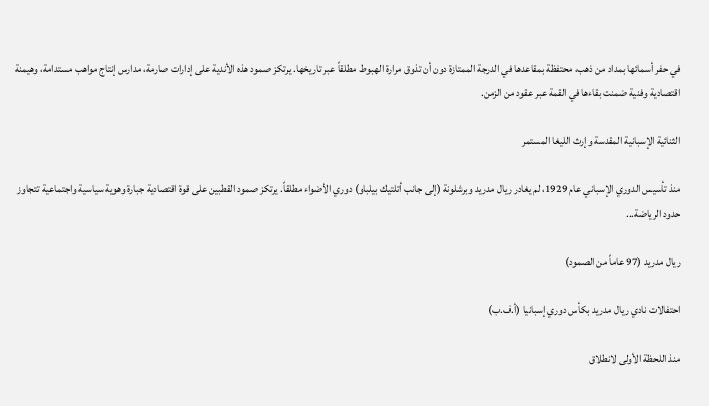في حفر أسمائها بمداد من ذهب، محتفظة بمقاعدها في الدرجة الممتازة دون أن تذوق مرارة الهبوط مطلقاً عبر تاريخها. يرتكز صمود هذه الأندية على إدارات صارمة، مدارس إنتاج مواهب مستدامة، وهيمنة اقتصادية وفنية ضمنت بقاءها في القمة عبر عقود من الزمن.

الثنائية الإسبانية المقدسة وإرث الليغا المستمر

منذ تأسيس الدوري الإسباني عام 1929، لم يغادر ريال مدريد وبرشلونة (إلى جانب أتلتيك بيلباو) دوري الأضواء مطلقاً. يرتكز صمود القطبين على قوة اقتصادية جبارة وهوية سياسية واجتماعية تتجاوز حدود الرياضة...

ريال مدريد (97 عاماً من الصمود)

احتفالات نادي ريال مدريد بكأس دوري إسبانيا (أ.ف.ب)

منذ اللحظة الأولى لانطلاق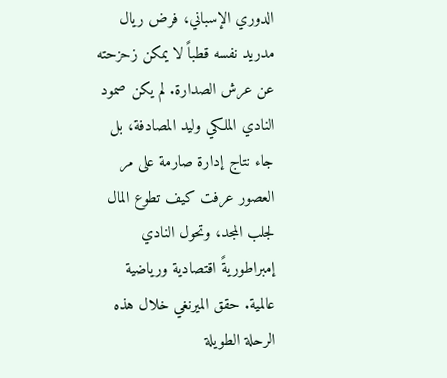الدوري الإسباني، فرض ريال مدريد نفسه قطباً لا يمكن زحزحته عن عرش الصدارة. لم يكن صمود النادي الملكي وليد المصادفة، بل جاء نتاج إدارة صارمة على مر العصور عرفت كيف تطوع المال لجلب المجد، وتحول النادي إمبراطوريةً اقتصادية ورياضية عالمية. حقق الميرنغي خلال هذه الرحلة الطويلة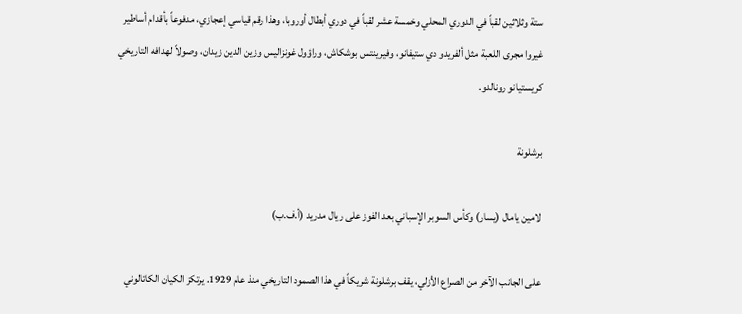ستة وثلاثين لقباً في الدوري المحلي وخمسة عشر لقباً في دوري أبطال أوروبا، وهذا رقم قياسي إعجازي، مدفوعاً بأقدام أساطير غيروا مجرى اللعبة مثل ألفريدو دي ستيفانو، وفيرينتس بوشكاش، وراؤول غونزاليس وزين الدين زيدان، وصولاً لهدافه التاريخي كريستيانو رونالدو.

برشلونة

لامين يامال (يسار) وكأس السوبر الإسباني بعد الفوز على ريال مدريد (أ.ف.ب)

على الجانب الآخر من الصراع الأزلي، يقف برشلونة شريكاً في هذا الصمود التاريخي منذ عام 1929. يرتكز الكيان الكاتالوني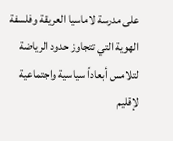على مدرسة لاماسيا العريقة وفلسفة الهوية التي تتجاوز حدود الرياضة لتلامس أبعاداً سياسية واجتماعية لإقليم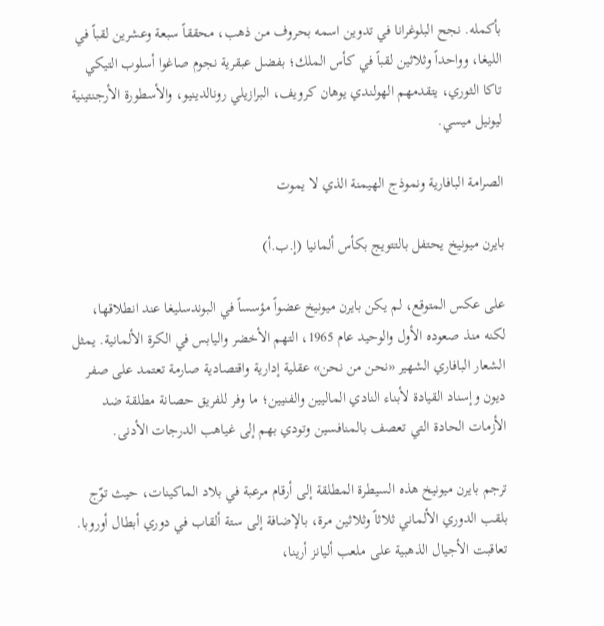بأكمله. نجح البلوغرانا في تدوين اسمه بحروف من ذهب، محققاً سبعة وعشرين لقباً في الليغا، وواحداً وثلاثين لقباً في كأس الملك؛ بفضل عبقرية نجوم صاغوا أسلوب التيكي تاكا الثوري، يتقدمهم الهولندي يوهان كرويف، البرازيلي رونالدينيو، والأسطورة الأرجنتينية ليونيل ميسي.

الصرامة البافارية ونموذج الهيمنة الذي لا يموت

بايرن ميونيخ يحتفل بالتتويج بكأس ألمانيا (إ.ب.أ)

على عكس المتوقع، لم يكن بايرن ميونيخ عضواً مؤسساً في البوندسليغا عند انطلاقها، لكنه منذ صعوده الأول والوحيد عام 1965، التهم الأخضر واليابس في الكرة الألمانية. يمثل الشعار البافاري الشهير «نحن من نحن» عقلية إدارية واقتصادية صارمة تعتمد على صفر ديون وإسناد القيادة لأبناء النادي الماليين والفنيين؛ ما وفر للفريق حصانة مطلقة ضد الأزمات الحادة التي تعصف بالمنافسين وتودي بهم إلى غياهب الدرجات الأدنى.

ترجم بايرن ميونيخ هذه السيطرة المطلقة إلى أرقام مرعبة في بلاد الماكينات، حيث توّج بلقب الدوري الألماني ثلاثاً وثلاثين مرة، بالإضافة إلى ستة ألقاب في دوري أبطال أوروبا. تعاقبت الأجيال الذهبية على ملعب أليانز أرينا،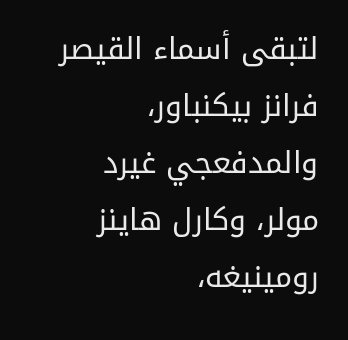لتبقى أسماء القيصر فرانز بيكنباور، والمدفعجي غيرد مولر، وكارل هاينز رومينيغه،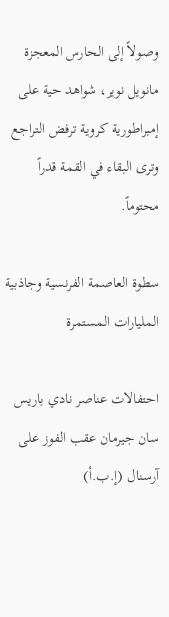وصولاً إلى الحارس المعجزة مانويل نوير، شواهد حية على إمبراطورية كروية ترفض التراجع وترى البقاء في القمة قدراً محتوماً.

سطوة العاصمة الفرنسية وجاذبية المليارات المستمرة

احتفالات عناصر نادي باريس سان جيرمان عقب الفوز على آرسنال (إ.ب.أ)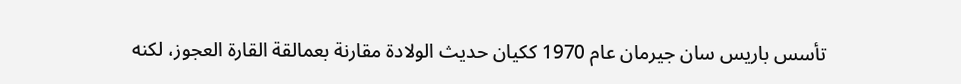تأسس باريس سان جيرمان عام 1970 ككيان حديث الولادة مقارنة بعمالقة القارة العجوز، لكنه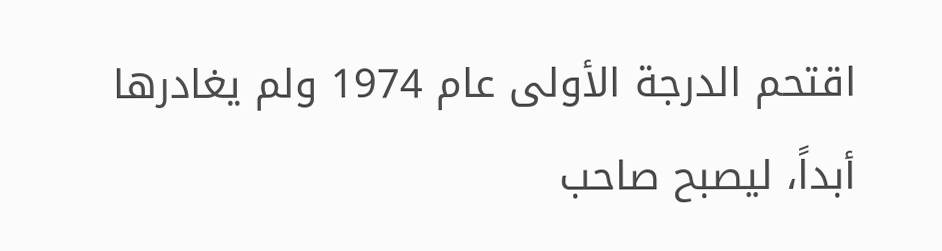اقتحم الدرجة الأولى عام 1974 ولم يغادرها أبداً، ليصبح صاحب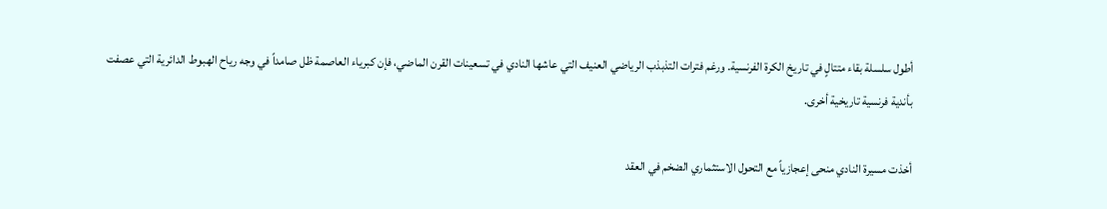أطول سلسلة بقاء متتالٍ في تاريخ الكرة الفرنسية. ورغم فترات التذبذب الرياضي العنيف التي عاشها النادي في تسعينات القرن الماضي، فإن كبرياء العاصمة ظل صامداً في وجه رياح الهبوط الدائرية التي عصفت بأندية فرنسية تاريخية أخرى.

أخذت مسيرة النادي منحى إعجازياً مع التحول الاستثماري الضخم في العقد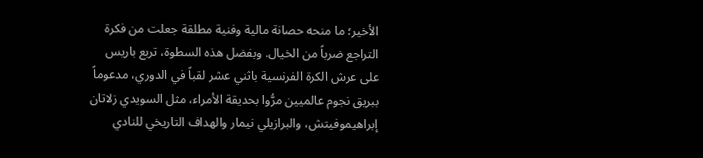الأخير؛ ما منحه حصانة مالية وفنية مطلقة جعلت من فكرة التراجع ضرباً من الخيال. وبفضل هذه السطوة، تربع باريس على عرش الكرة الفرنسية باثني عشر لقباً في الدوري، مدعوماً ببريق نجوم عالميين مرُّوا بحديقة الأمراء، مثل السويدي زلاتان إبراهيموفيتش، والبرازيلي نيمار والهداف التاريخي للنادي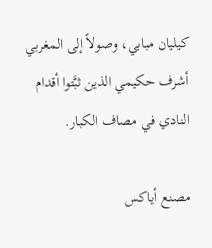كيليان مبابي، وصولاً إلى المغربي أشرف حكيمي الذين ثبَّتوا أقدام النادي في مصاف الكبار.

مصنع أياكس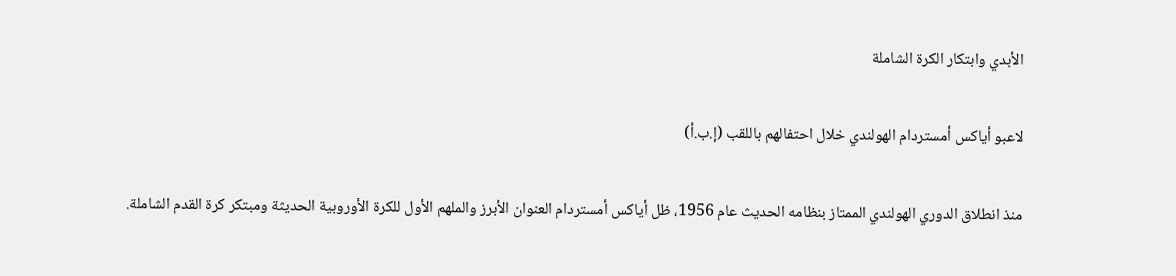الأبدي وابتكار الكرة الشاملة

لاعبو أياكس أمستردام الهولندي خلال احتفالهم باللقب (إ.ب.أ)

منذ انطلاق الدوري الهولندي الممتاز بنظامه الحديث عام 1956، ظل أياكس أمستردام العنوان الأبرز والملهم الأول للكرة الأوروبية الحديثة ومبتكر كرة القدم الشاملة.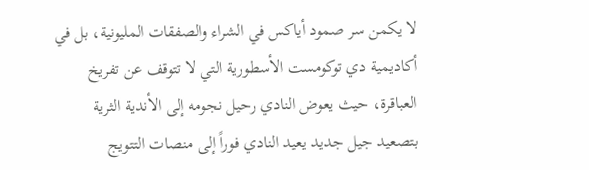لا يكمن سر صمود أياكس في الشراء والصفقات المليونية، بل في أكاديمية دي توكومست الأسطورية التي لا تتوقف عن تفريخ العباقرة، حيث يعوض النادي رحيل نجومه إلى الأندية الثرية بتصعيد جيل جديد يعيد النادي فوراً إلى منصات التتويج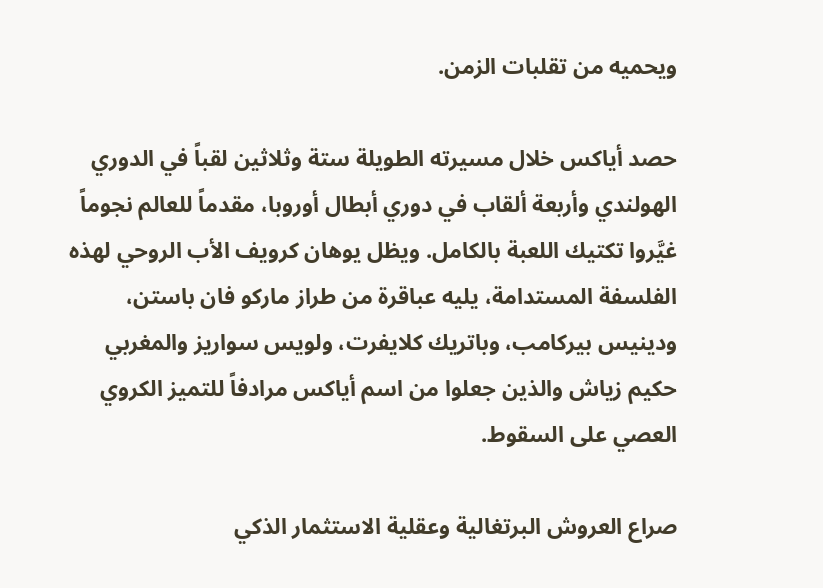ويحميه من تقلبات الزمن.

حصد أياكس خلال مسيرته الطويلة ستة وثلاثين لقباً في الدوري الهولندي وأربعة ألقاب في دوري أبطال أوروبا، مقدماً للعالم نجوماً غيَّروا تكتيك اللعبة بالكامل. ويظل يوهان كرويف الأب الروحي لهذه الفلسفة المستدامة، يليه عباقرة من طراز ماركو فان باستن، ودينيس بيركامب، وباتريك كلايفرت، ولويس سواريز والمغربي حكيم زياش والذين جعلوا من اسم أياكس مرادفاً للتميز الكروي العصي على السقوط.

صراع العروش البرتغالية وعقلية الاستثمار الذكي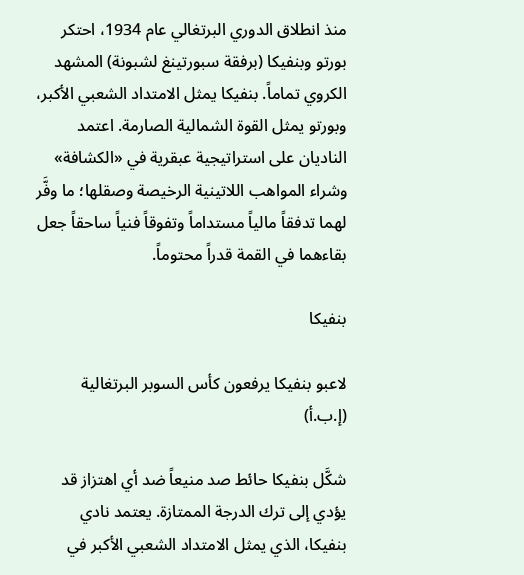منذ انطلاق الدوري البرتغالي عام 1934، احتكر بورتو وبنفيكا (برفقة سبورتينغ لشبونة) المشهد الكروي تماماً. بنفيكا يمثل الامتداد الشعبي الأكبر، وبورتو يمثل القوة الشمالية الصارمة. اعتمد الناديان على استراتيجية عبقرية في «الكشافة» وشراء المواهب اللاتينية الرخيصة وصقلها؛ ما وفَّر لهما تدفقاً مالياً مستداماً وتفوقاً فنياً ساحقاً جعل بقاءهما في القمة قدراً محتوماً.

بنفيكا

لاعبو بنفيكا يرفعون كأس السوبر البرتغالية (إ.ب.أ)

شكَّل بنفيكا حائط صد منيعاً ضد أي اهتزاز قد يؤدي إلى ترك الدرجة الممتازة. يعتمد نادي بنفيكا، الذي يمثل الامتداد الشعبي الأكبر في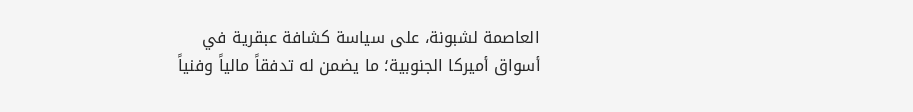العاصمة لشبونة، على سياسة كشافة عبقرية في أسواق أميركا الجنوبية؛ ما يضمن له تدفقاً مالياً وفنياً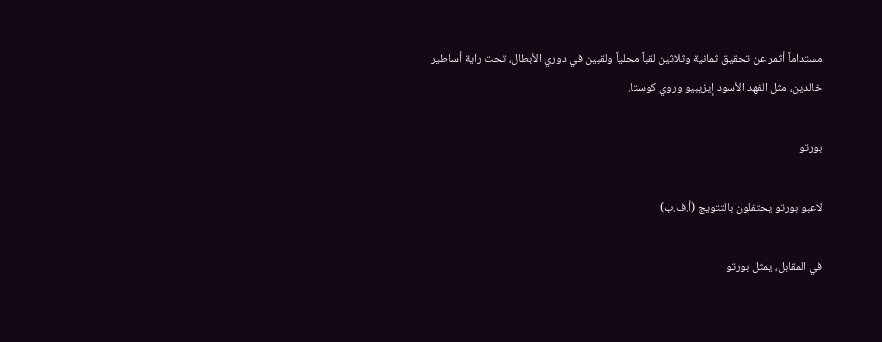مستداماً أثمر عن تحقيق ثمانية وثلاثين لقباً محلياً ولقبين في دوري الأبطال، تحت راية أساطير خالدين، مثل الفهد الأسود إيزيبيو وروي كوستا.

بورتو

لاعبو بورتو يحتفلون بالتتويج (أ.ف.ب)

في المقابل، يمثل بورتو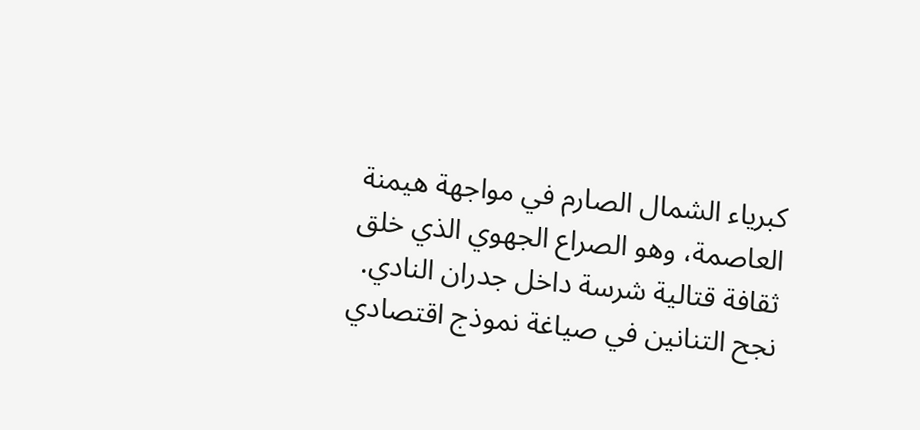كبرياء الشمال الصارم في مواجهة هيمنة العاصمة، وهو الصراع الجهوي الذي خلق ثقافة قتالية شرسة داخل جدران النادي. نجح التنانين في صياغة نموذج اقتصادي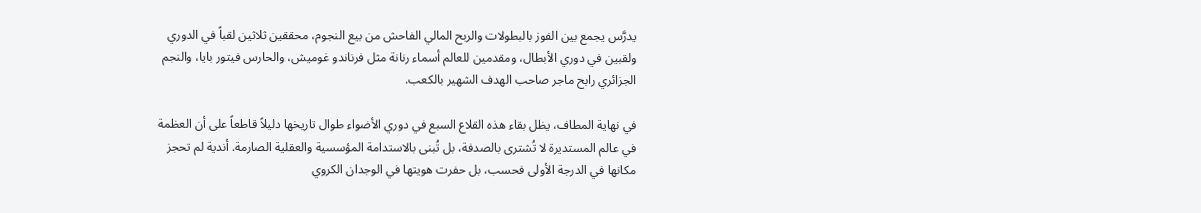يدرَّس يجمع بين الفوز بالبطولات والربح المالي الفاحش من بيع النجوم، محققين ثلاثين لقباً في الدوري ولقبين في دوري الأبطال، ومقدمين للعالم أسماء رنانة مثل فرناندو غوميش، والحارس فيتور بايا، والنجم الجزائري رابح ماجر صاحب الهدف الشهير بالكعب.

في نهاية المطاف، يظل بقاء هذه القلاع السبع في دوري الأضواء طوال تاريخها دليلاً قاطعاً على أن العظمة في عالم المستديرة لا تُشترى بالصدفة، بل تُبنى بالاستدامة المؤسسية والعقلية الصارمة. أندية لم تحجز مكانها في الدرجة الأولى فحسب، بل حفرت هويتها في الوجدان الكروي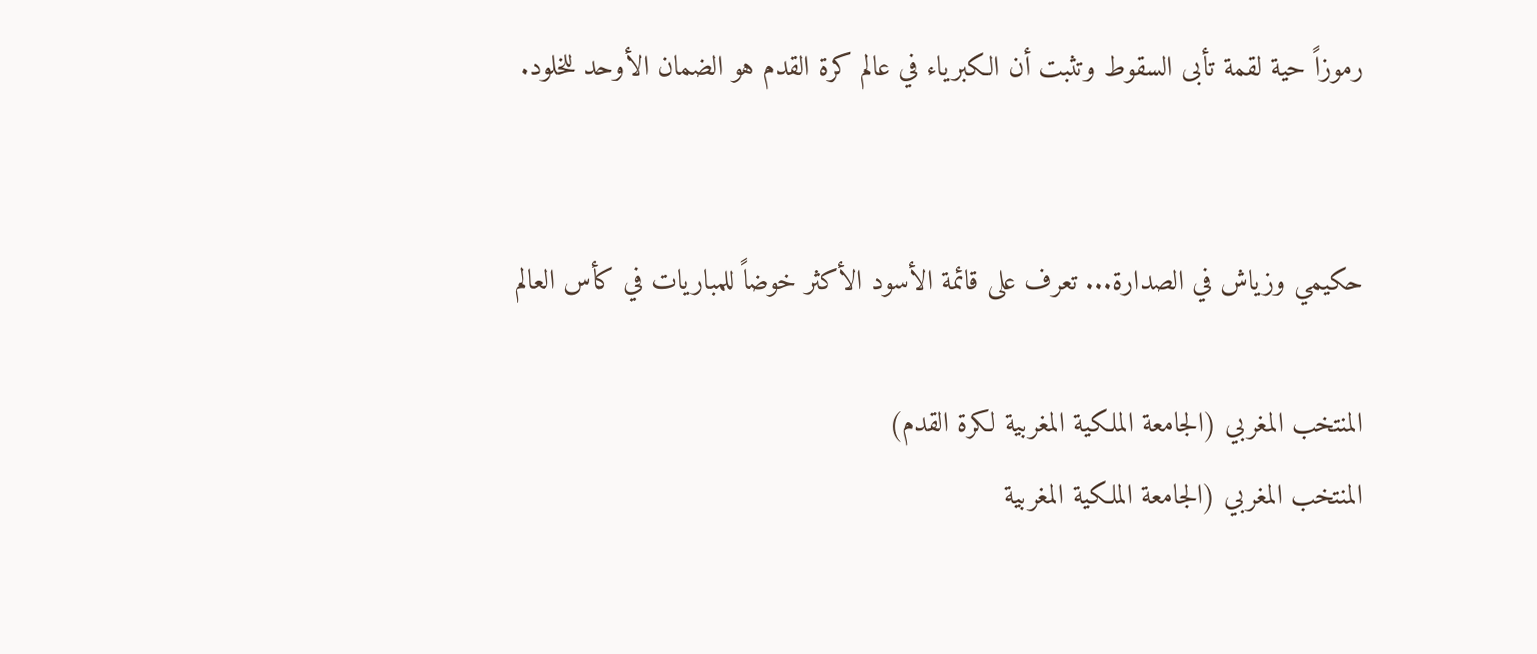رموزاً حية لقمة تأبى السقوط وتثبت أن الكبرياء في عالم كرة القدم هو الضمان الأوحد للخلود.


حكيمي وزياش في الصدارة... تعرف على قائمة الأسود الأكثر خوضاً للمباريات في كأس العالم

المنتخب المغربي (الجامعة الملكية المغربية لكرة القدم)
المنتخب المغربي (الجامعة الملكية المغربية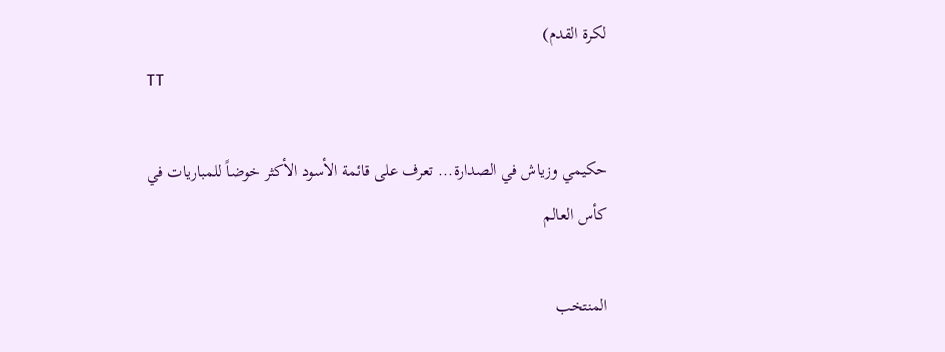لكرة القدم)
TT

حكيمي وزياش في الصدارة... تعرف على قائمة الأسود الأكثر خوضاً للمباريات في كأس العالم

المنتخب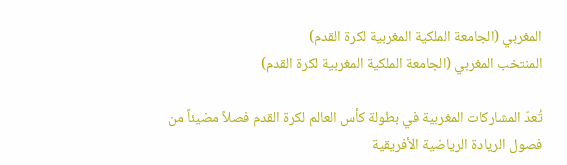المغربي (الجامعة الملكية المغربية لكرة القدم)
المنتخب المغربي (الجامعة الملكية المغربية لكرة القدم)

تُعدّ المشاركات المغربية في بطولة كأس العالم لكرة القدم فصلاً مضيئاً من فصول الريادة الرياضية الأفريقية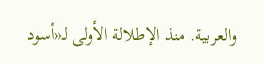والعربية. منذ الإطلالة الأولى لـ«أسود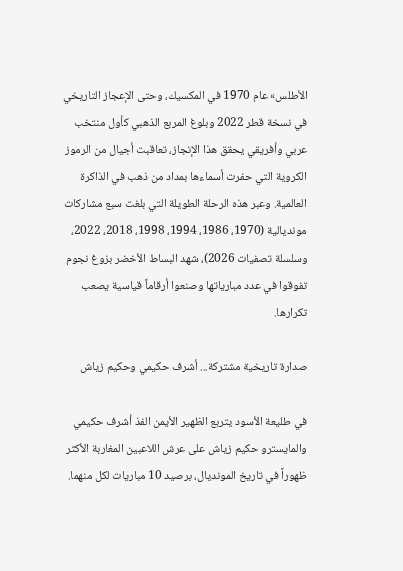الأطلس» عام 1970 في المكسيك، وحتى الإعجاز التاريخي في نسخة قطر 2022 وبلوغ المربع الذهبي كأول منتخب عربي وأفريقي يحقق هذا الإنجاز، تعاقبت أجيال من الرموز الكروية التي حفرت أسماءها بمداد من ذهب في الذاكرة العالمية. وعبر هذه الرحلة الطويلة التي بلغت سبع مشاركات مونديالية (1970، 1986، 1994، 1998، 2018، 2022، وسلسلة تصفيات 2026)، شهد البساط الأخضر بزوغ نجوم تفوقوا في عدد مبارياتها وصنعوا أرقاماً قياسية يصعب تكرارها.

صدارة تاريخية مشتركة... أشرف حكيمي وحكيم زياش

في طليعة الأسود يتربع الظهير الأيمن الفذ أشرف حكيمي والمايسترو حكيم زياش على عرش اللاعبين المغاربة الأكثر ظهوراً في تاريخ المونديال، برصيد 10 مباريات لكل منهما.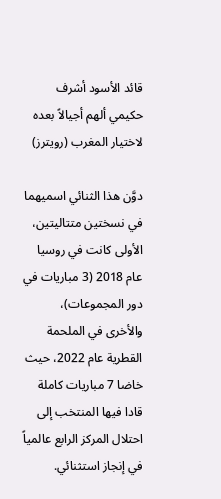قائد الأسود أشرف حكيمي ألهم أجيالاً بعده لاختيار المغرب (رويترز)

دوَّن هذا الثنائي اسميهما في نسختين متتاليتين، الأولى كانت في روسيا عام 2018 (3 مباريات في دور المجموعات)، والأخرى في الملحمة القطرية عام 2022، حيث خاضا 7 مباريات كاملة قادا فيها المنتخب إلى احتلال المركز الرابع عالمياً في إنجاز استثنائي.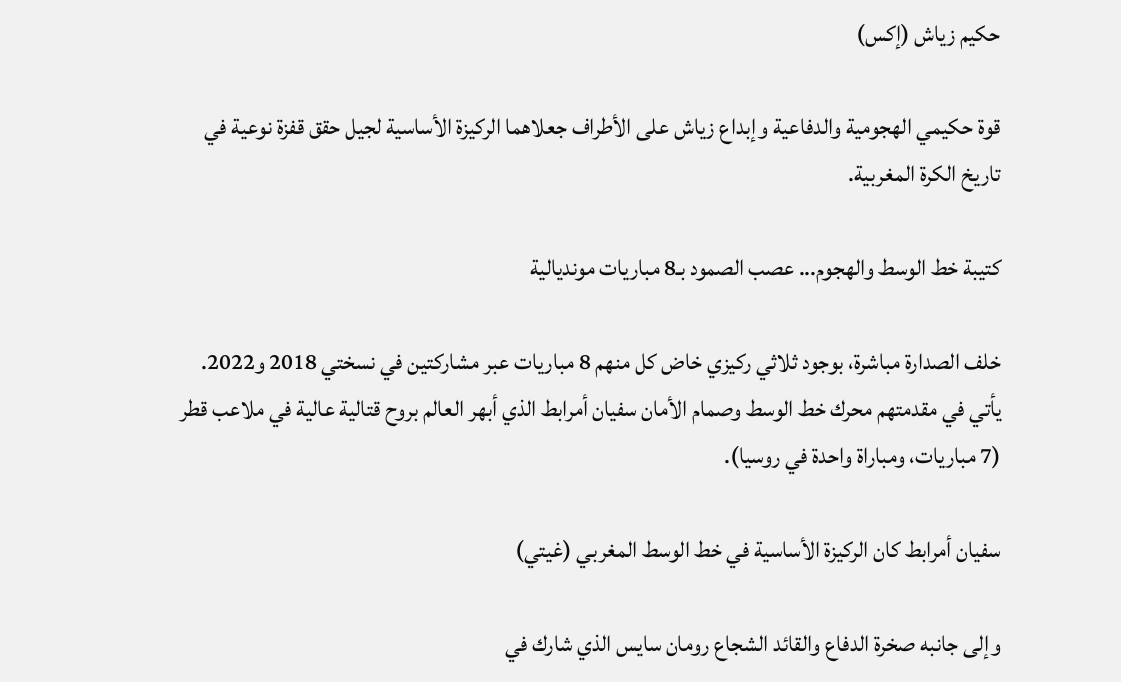حكيم زياش (إكس)

قوة حكيمي الهجومية والدفاعية وإبداع زياش على الأطراف جعلاهما الركيزة الأساسية لجيل حقق قفزة نوعية في تاريخ الكرة المغربية.

كتيبة خط الوسط والهجوم... عصب الصمود بـ8 مباريات مونديالية

خلف الصدارة مباشرة، بوجود ثلاثي ركيزي خاض كل منهم 8 مباريات عبر مشاركتين في نسختي 2018 و2022. يأتي في مقدمتهم محرك خط الوسط وصمام الأمان سفيان أمرابط الذي أبهر العالم بروح قتالية عالية في ملاعب قطر (7 مباريات، ومباراة واحدة في روسيا).

سفيان أمرابط كان الركيزة الأساسية في خط الوسط المغربي (غيتي)

وإلى جانبه صخرة الدفاع والقائد الشجاع رومان سايس الذي شارك في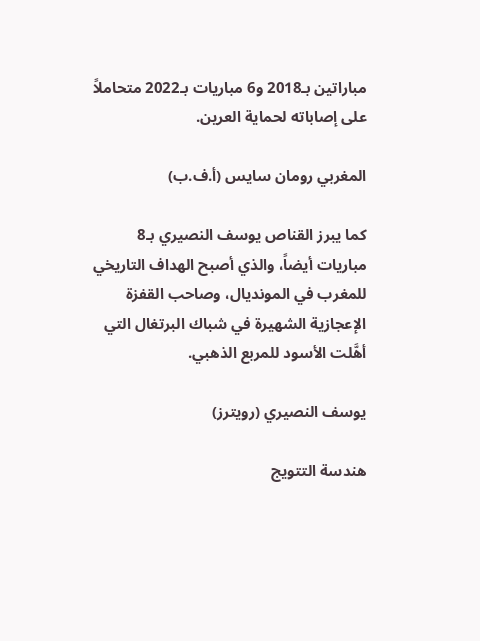مباراتين بـ2018 و6 مباريات بـ2022 متحاملاً على إصاباته لحماية العرين.

المغربي رومان سايس (أ.ف.ب)

كما يبرز القناص يوسف النصيري بـ8 مباريات أيضاً، والذي أصبح الهداف التاريخي للمغرب في المونديال، وصاحب القفزة الإعجازية الشهيرة في شباك البرتغال التي أهَّلت الأسود للمربع الذهبي.

يوسف النصيري (رويترز)

هندسة التتويج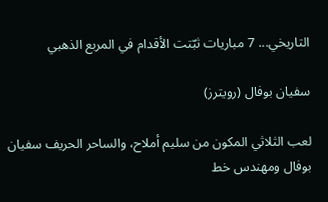التاريخي... 7 مباريات ثبّتت الأقدام في المربع الذهبي

سفيان بوفال (رويترز)

لعب الثلاثي المكون من سليم أملاح، والساحر الحريف سفيان بوفال ومهندس خط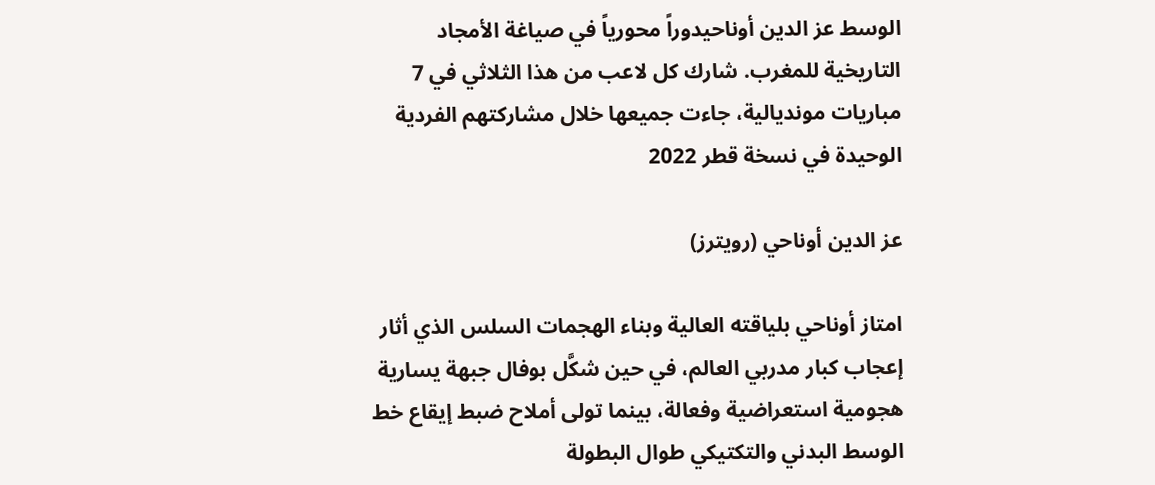الوسط عز الدين أوناحيدوراً محورياً في صياغة الأمجاد التاريخية للمغرب. شارك كل لاعب من هذا الثلاثي في 7 مباريات مونديالية، جاءت جميعها خلال مشاركتهم الفردية الوحيدة في نسخة قطر 2022

عز الدين أوناحي (رويترز)

امتاز أوناحي بلياقته العالية وبناء الهجمات السلس الذي أثار إعجاب كبار مدربي العالم، في حين شكَّل بوفال جبهة يسارية هجومية استعراضية وفعالة، بينما تولى أملاح ضبط إيقاع خط الوسط البدني والتكتيكي طوال البطولة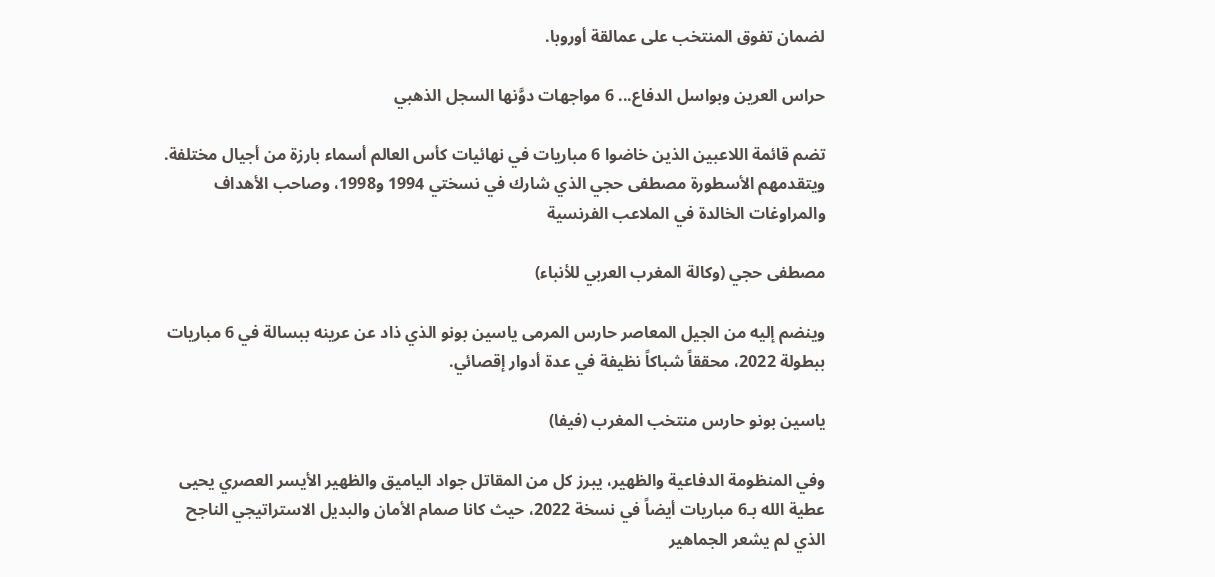لضمان تفوق المنتخب على عمالقة أوروبا.

حراس العرين وبواسل الدفاع... 6 مواجهات دوَّنها السجل الذهبي

تضم قائمة اللاعبين الذين خاضوا 6 مباريات في نهائيات كأس العالم أسماء بارزة من أجيال مختلفة. ويتقدمهم الأسطورة مصطفى حجي الذي شارك في نسختي 1994 و1998، وصاحب الأهداف والمراوغات الخالدة في الملاعب الفرنسية

مصطفى حجي (وكالة المغرب العربي للأنباء)

وينضم إليه من الجيل المعاصر حارس المرمى ياسين بونو الذي ذاد عن عرينه ببسالة في 6 مباريات ببطولة 2022، محققاً شباكاً نظيفة في عدة أدوار إقصائي.

ياسين بونو حارس منتخب المغرب (فيفا)

وفي المنظومة الدفاعية والظهير، يبرز كل من المقاتل جواد الياميق والظهير الأيسر العصري يحيى عطية الله بـ6 مباريات أيضاً في نسخة 2022، حيث كانا صمام الأمان والبديل الاستراتيجي الناجح الذي لم يشعر الجماهير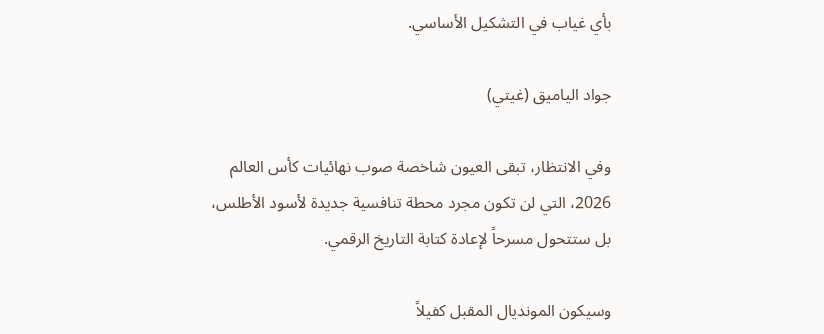بأي غياب في التشكيل الأساسي.

جواد الياميق (غيتي)

وفي الانتظار، تبقى العيون شاخصة صوب نهائيات كأس العالم 2026، التي لن تكون مجرد محطة تنافسية جديدة لأسود الأطلس، بل ستتحول مسرحاً لإعادة كتابة التاريخ الرقمي.

وسيكون المونديال المقبل كفيلاً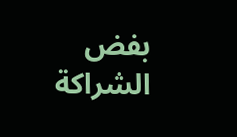بفض الشراكة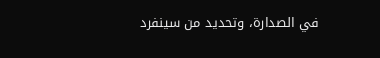في الصدارة، وتحديد من سينفرد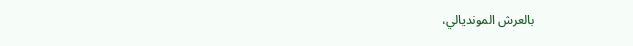بالعرش المونديالي،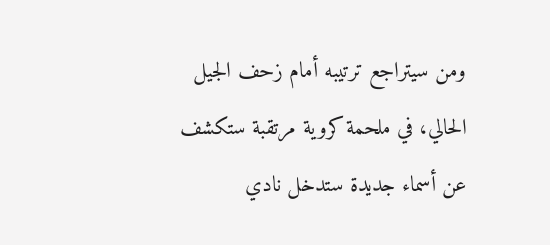ومن سيتراجع ترتيبه أمام زحف الجيل الحالي، في ملحمة كروية مرتقبة ستكشف عن أسماء جديدة ستدخل نادي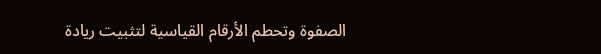الصفوة وتحطم الأرقام القياسية لتثبيت ريادة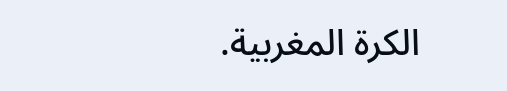الكرة المغربية.